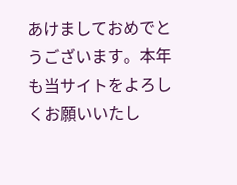あけましておめでとうございます。本年も当サイトをよろしくお願いいたし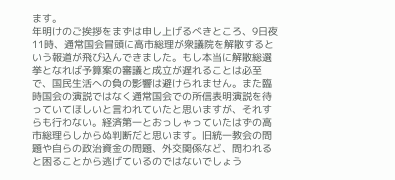ます。
年明けのご挨拶をまずは申し上げるべきところ、9日夜11時、通常国会冒頭に高市総理が衆議院を解散するという報道が飛び込んできました。もし本当に解散総選挙となれば予算案の審議と成立が遅れることは必至で、国民生活への負の影響は避けられません。また臨時国会の演説ではなく通常国会での所信表明演説を待っていてほしいと言われていたと思いますが、それすらも行わない。経済第一とおっしゃっていたはずの高市総理らしからぬ判断だと思います。旧統一教会の問題や自らの政治資金の問題、外交関係など、問われると困ることから逃げているのではないでしょう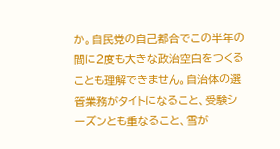か。自民党の自己都合でこの半年の間に2度も大きな政治空白をつくることも理解できません。自治体の選管業務がタイトになること、受験シーズンとも重なること、雪が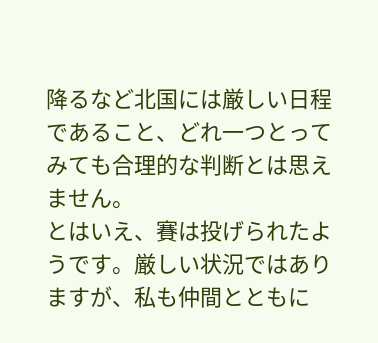降るなど北国には厳しい日程であること、どれ一つとってみても合理的な判断とは思えません。
とはいえ、賽は投げられたようです。厳しい状況ではありますが、私も仲間とともに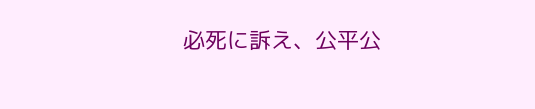必死に訴え、公平公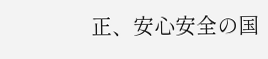正、安心安全の国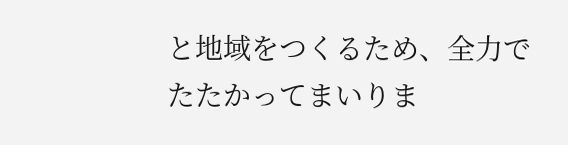と地域をつくるため、全力でたたかってまいりま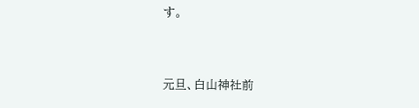す。


元旦、白山神社前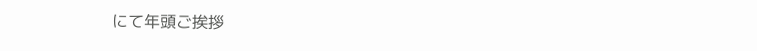にて年頭ご挨拶